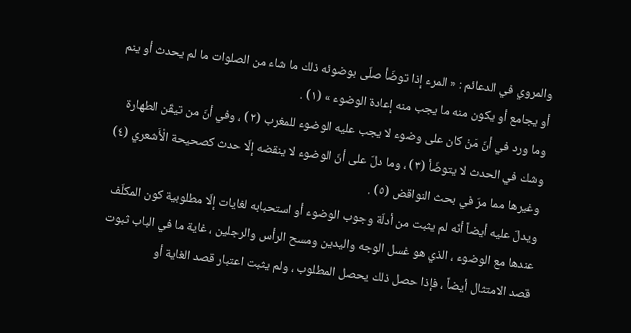والمروي في الدعائم : « المرء إذا توضّأ صلّى بوضوئه ذلك ما شاء من الصلوات ما لم يحدث أو ينم أو يجامع أو يكون منه ما يجب منه إعادة الوضوء » (١) .
وما ورد في أنّ مَنْ كان على وضوء لا يجب عليه الوضوء للمغرب (٢) ، وفي أنّ من تيقّن الطهارة وشك في الحدث لا يتوضّأ (٣) ، وما دلّ على أنّ الوضوء لا ينقضه إلّا حدث كصحيحة الْأَشعري (٤) وغيرها مما مرّ في بحث النواقض (٥) .
ويدلّ عليه أيضاً أنّه لم يثبت من أدلّة وجوب الوضوء أو استحبابه لغايات إلّا مطلوبية كون المكلّف عندها مع الوضوء ، الذي هو غسل الوجه واليدين ومسح الرأس والرجلين ، غاية ما في الباب ثبوت قصد الامتثال أيضاً ، فإذا حصل ذلك يحصل المطلوب ، ولم يثبت اعتبار قصد الغاية أو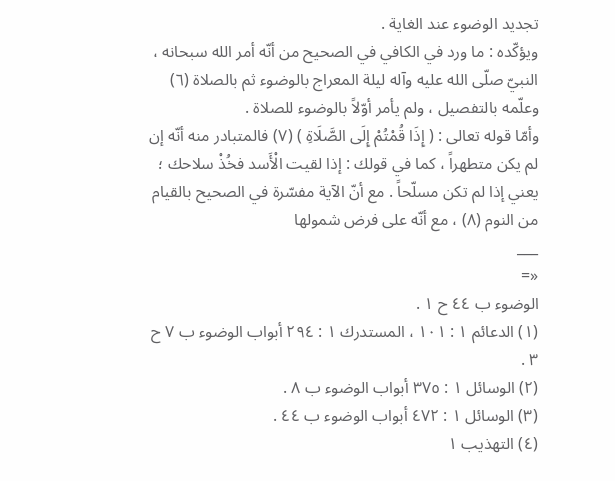تجديد الوضوء عند الغاية .
ويؤكّده : ما ورد في الكافي في الصحيح من أنّه أمر الله سبحانه ، النبيّ صلّى الله عليه وآله ليلة المعراج بالوضوء ثم بالصلاة (٦) وعلّمه بالتفصيل ، ولم يأمر أوّلاً بالوضوء للصلاة .
وأمّا قوله تعالى : ( إِذَا قُمْتُمْ إِلَى الصَّلَاةِ ) (٧) فالمتبادر منه أنّه إن لم يكن متطهراً ، كما في قولك : إذا لقيت الْأَسد فخُذْ سلاحك ؛ يعني إذا لم تكن مسلّحاً . مع أنّ الآية مفسّرة في الصحيح بالقيام من النوم (٨) ، مع أنّه على فرض شمولها
___
«=
الوضوء ب ٤٤ ح ١ .
(١) الدعائم ١ : ١٠١ ، المستدرك ١ : ٢٩٤ أبواب الوضوء ب ٧ ح ٣ .
(٢) الوسائل ١ : ٣٧٥ أبواب الوضوء ب ٨ .
(٣) الوسائل ١ : ٤٧٢ أبواب الوضوء ب ٤٤ .
(٤) التهذيب ١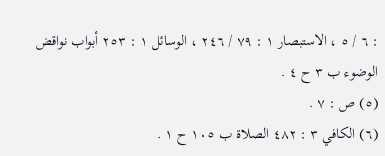: ٦ / ٥ ، الاستبصار ١ : ٧٩ / ٢٤٦ ، الوسائل ١ : ٢٥٣ أبواب نواقض الوضوء ب ٣ ح ٤ .
(٥) ص : ٧ .
(٦) الكافي ٣ : ٤٨٢ الصلاة ب ١٠٥ ح ١ .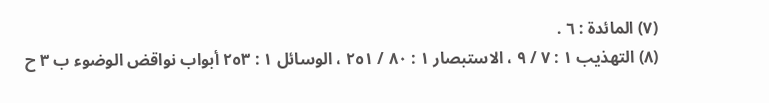(٧) المائدة : ٦ .
(٨) التهذيب ١ : ٧ / ٩ ، الاستبصار ١ : ٨٠ / ٢٥١ ، الوسائل ١ : ٢٥٣ أبواب نواقض الوضوء ب ٣ ح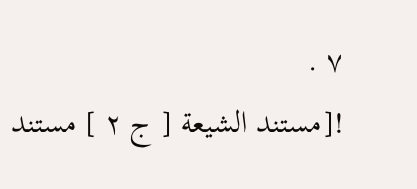٧ .
![مستند الشيعة [ ج ٢ ] مستند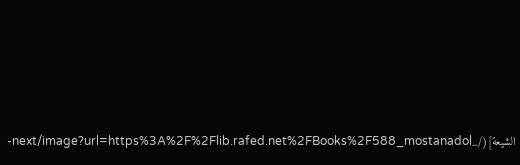الشيعة](/_next/image?url=https%3A%2F%2Flib.rafed.net%2FBooks%2F588_mostanadol-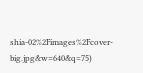shia-02%2Fimages%2Fcover-big.jpg&w=640&q=75)